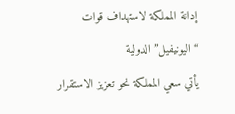إدانة المملكة لاستهداف قوات “اليونيفيل” الدولية
يأتي سعي المملكة نحو تعزيز الاستقرار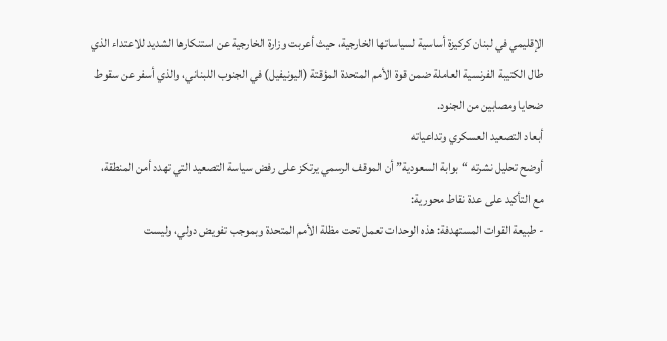الإقليمي في لبنان كركيزة أساسية لسياساتها الخارجية، حيث أعربت وزارة الخارجية عن استنكارها الشديد للاعتداء الذي طال الكتيبة الفرنسية العاملة ضمن قوة الأمم المتحدة المؤقتة (اليونيفيل) في الجنوب اللبناني، والذي أسفر عن سقوط ضحايا ومصابين من الجنود.
أبعاد التصعيد العسكري وتداعياته
أوضح تحليل نشرته “بوابة السعودية” أن الموقف الرسمي يرتكز على رفض سياسة التصعيد التي تهدد أمن المنطقة، مع التأكيد على عدة نقاط محورية:
- طبيعة القوات المستهدفة: هذه الوحدات تعمل تحت مظلة الأمم المتحدة وبموجب تفويض دولي، وليست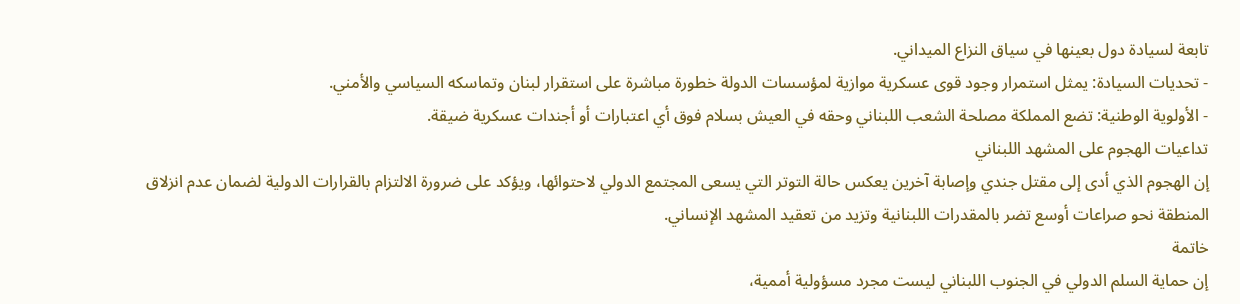تابعة لسيادة دول بعينها في سياق النزاع الميداني.
- تحديات السيادة: يمثل استمرار وجود قوى عسكرية موازية لمؤسسات الدولة خطورة مباشرة على استقرار لبنان وتماسكه السياسي والأمني.
- الأولوية الوطنية: تضع المملكة مصلحة الشعب اللبناني وحقه في العيش بسلام فوق أي اعتبارات أو أجندات عسكرية ضيقة.
تداعيات الهجوم على المشهد اللبناني
إن الهجوم الذي أدى إلى مقتل جندي وإصابة آخرين يعكس حالة التوتر التي يسعى المجتمع الدولي لاحتوائها، ويؤكد على ضرورة الالتزام بالقرارات الدولية لضمان عدم انزلاق المنطقة نحو صراعات أوسع تضر بالمقدرات اللبنانية وتزيد من تعقيد المشهد الإنساني.
خاتمة
إن حماية السلم الدولي في الجنوب اللبناني ليست مجرد مسؤولية أممية،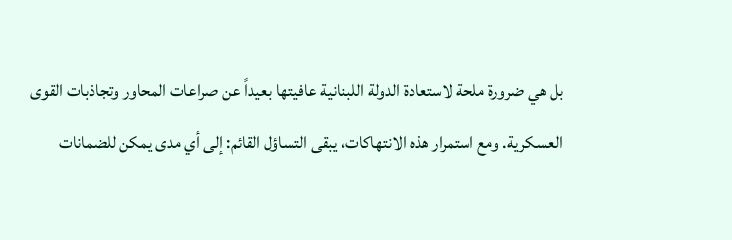بل هي ضرورة ملحة لاستعادة الدولة اللبنانية عافيتها بعيداً عن صراعات المحاور وتجاذبات القوى العسكرية. ومع استمرار هذه الانتهاكات، يبقى التساؤل القائم: إلى أي مدى يمكن للضمانات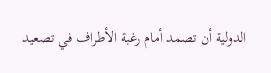الدولية أن تصمد أمام رغبة الأطراف في تصعيد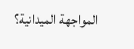المواجهة الميدانية؟